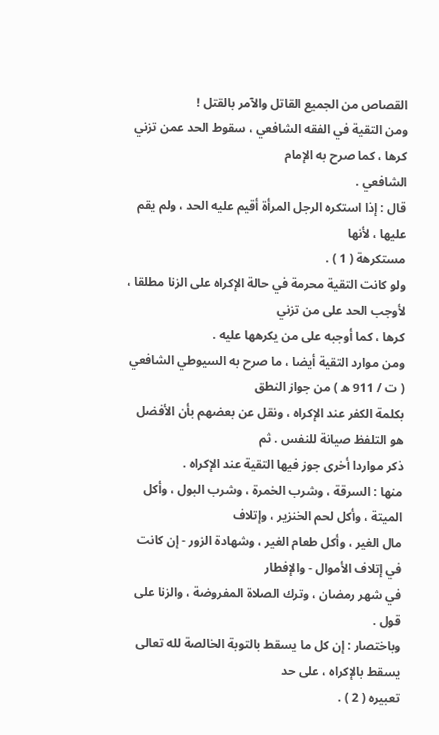القصاص من الجميع القاتل والآمر بالقتل !
ومن التقية في الفقه الشافعي ، سقوط الحد عمن تزني كرها ، كما صرح به الإمام
الشافعي .
قال : إذا استكره الرجل المرأة أقيم عليه الحد ، ولم يقم عليها ، لأنها
مستكرهة ( 1 ) .
ولو كانت التقية محرمة في حالة الإكراه على الزنا مطلقا ، لأوجب الحد على من تزني
كرها ، كما أوجبه على من يكرهها عليه .
ومن موارد التقية أيضا ، ما صرح به السيوطي الشافعي ( ت / 911 ه ) من جواز النطق
بكلمة الكفر عند الإكراه ، ونقل عن بعضهم بأن الأفضل هو التلفظ صيانة للنفس . ثم
ذكر مواردا أخرى جوز فيها التقية عند الإكراه .
منها : السرقة ، وشرب الخمرة ، وشرب البول ، وأكل الميتة ، وأكل لحم الخنزير ، وإتلاف
مال الغير ، وأكل طعام الغير ، وشهادة الزور - إن كانت في إتلاف الأموال - والإفطار
في شهر رمضان ، وترك الصلاة المفروضة ، والزنا على قول .
وباختصار : إن كل ما يسقط بالتوبة الخالصة لله تعالى يسقط بالإكراه ، على حد
تعبيره ( 2 ) .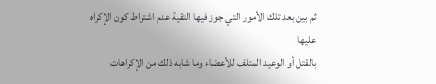ثم بين بعد تلك الأمور التي جوز فيها التقية عدم اشتراط كون الإكراه عليها
بالقتل أو الوعيد المتلف للأعضاء وما شابه ذلك من الإكراهات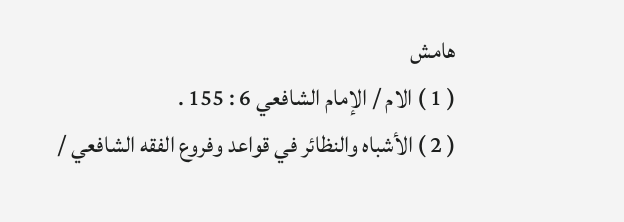هامش
( 1 ) الام / الإمام الشافعي 6 : 155 .
( 2 ) الأشباه والنظائر في قواعد وفروع الفقه الشافعي /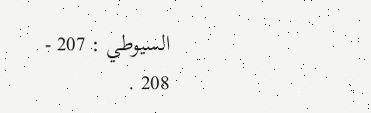السيوطي : 207 - 208 .